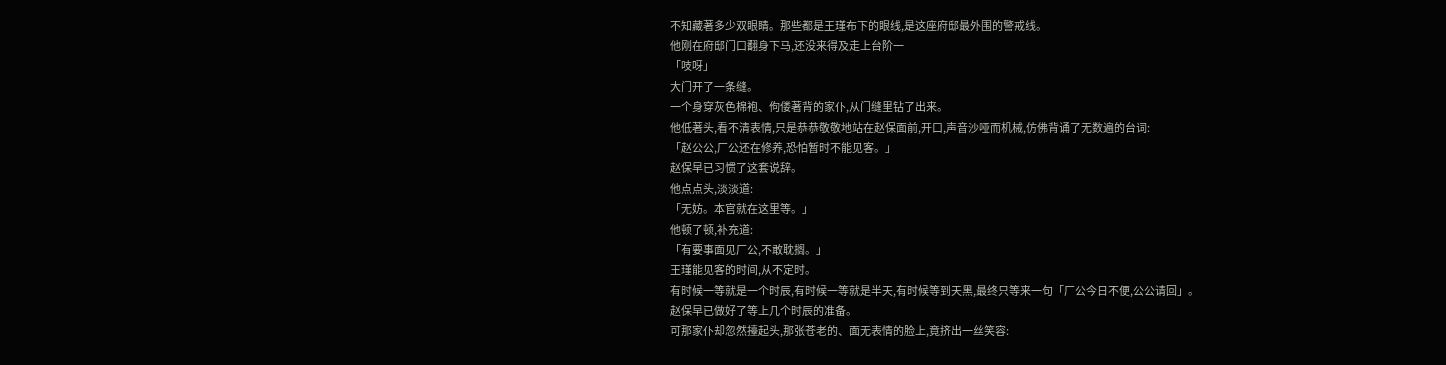不知藏著多少双眼睛。那些都是王瑾布下的眼线,是这座府邸最外围的警戒线。
他刚在府邸门口翻身下马,还没来得及走上台阶一
「吱呀」
大门开了一条缝。
一个身穿灰色棉袍、佝偻著背的家仆,从门缝里钻了出来。
他低著头,看不清表情,只是恭恭敬敬地站在赵保面前,开口,声音沙哑而机械,仿佛背诵了无数遍的台词:
「赵公公,厂公还在修养,恐怕暂时不能见客。」
赵保早已习惯了这套说辞。
他点点头,淡淡道:
「无妨。本官就在这里等。」
他顿了顿,补充道:
「有要事面见厂公,不敢耽搁。」
王瑾能见客的时间,从不定时。
有时候一等就是一个时辰,有时候一等就是半天,有时候等到天黑,最终只等来一句「厂公今日不便,公公请回」。
赵保早已做好了等上几个时辰的准备。
可那家仆却忽然擡起头,那张苍老的、面无表情的脸上,竟挤出一丝笑容: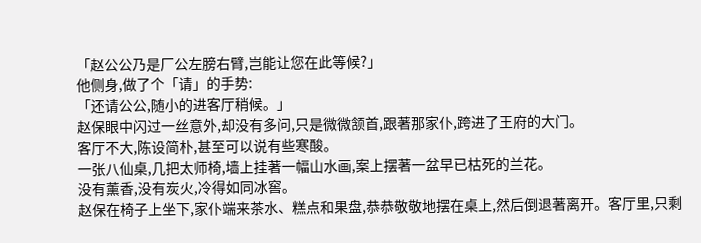「赵公公乃是厂公左膀右臂,岂能让您在此等候?」
他侧身,做了个「请」的手势:
「还请公公,随小的进客厅稍候。」
赵保眼中闪过一丝意外,却没有多问,只是微微颔首,跟著那家仆,跨进了王府的大门。
客厅不大,陈设简朴,甚至可以说有些寒酸。
一张八仙桌,几把太师椅,墙上挂著一幅山水画,案上摆著一盆早已枯死的兰花。
没有薰香,没有炭火,冷得如同冰窖。
赵保在椅子上坐下,家仆端来茶水、糕点和果盘,恭恭敬敬地摆在桌上,然后倒退著离开。客厅里,只剩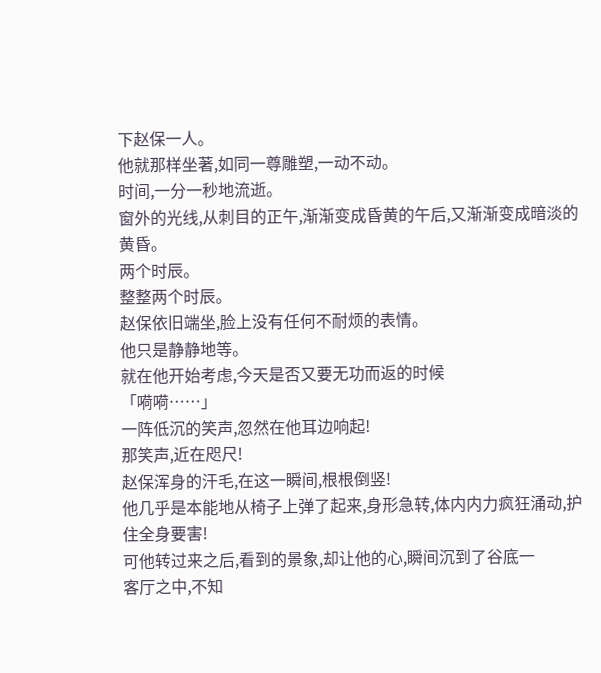下赵保一人。
他就那样坐著,如同一尊雕塑,一动不动。
时间,一分一秒地流逝。
窗外的光线,从刺目的正午,渐渐变成昏黄的午后,又渐渐变成暗淡的黄昏。
两个时辰。
整整两个时辰。
赵保依旧端坐,脸上没有任何不耐烦的表情。
他只是静静地等。
就在他开始考虑,今天是否又要无功而返的时候
「嗬嗬……」
一阵低沉的笑声,忽然在他耳边响起!
那笑声,近在咫尺!
赵保浑身的汗毛,在这一瞬间,根根倒竖!
他几乎是本能地从椅子上弹了起来,身形急转,体内内力疯狂涌动,护住全身要害!
可他转过来之后,看到的景象,却让他的心,瞬间沉到了谷底一
客厅之中,不知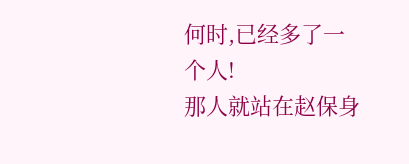何时,已经多了一个人!
那人就站在赵保身